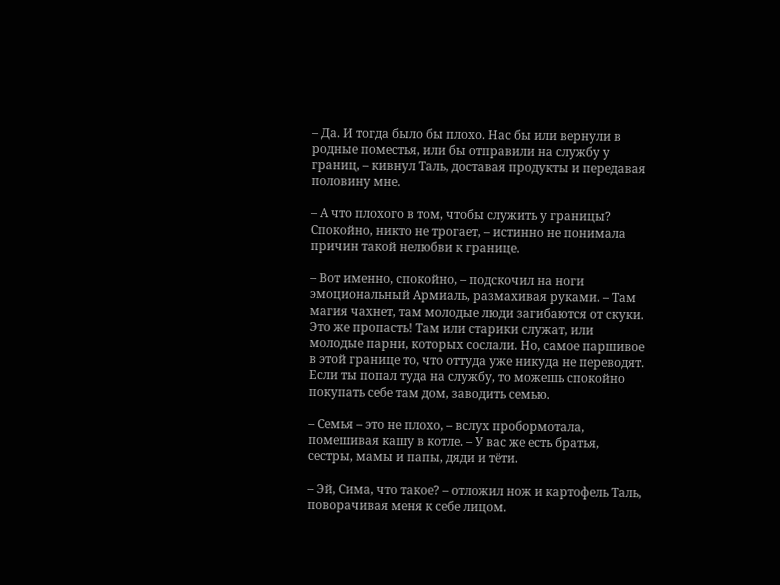– Да. И тогда было бы плохо. Нас бы или вернули в родные поместья, или бы отправили на службу у границ, – кивнул Таль, доставая продукты и передавая половину мне.

– А что плохого в том, чтобы служить у границы? Спокойно, никто не трогает, – истинно не понимала причин такой нелюбви к границе.

– Вот именно, спокойно, – подскочил на ноги эмоциональный Армиаль, размахивая руками. – Там магия чахнет, там молодые люди загибаются от скуки. Это же пропасть! Там или старики служат, или молодые парни, которых сослали. Но, самое паршивое в этой границе то, что оттуда уже никуда не переводят. Если ты попал туда на службу, то можешь спокойно покупать себе там дом, заводить семью.

– Семья – это не плохо, – вслух пробормотала, помешивая кашу в котле. – У вас же есть братья, сестры, мамы и папы, дяди и тёти.

– Эй, Сима, что такое? – отложил нож и картофель Таль, поворачивая меня к себе лицом.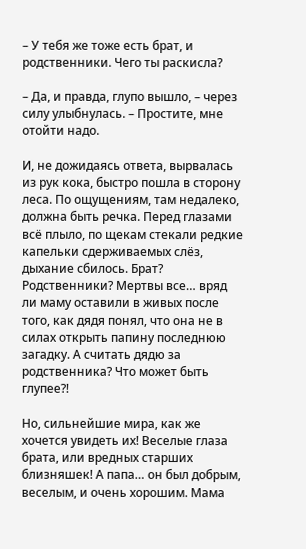– У тебя же тоже есть брат, и родственники. Чего ты раскисла?

– Да, и правда, глупо вышло, – через силу улыбнулась. – Простите, мне отойти надо.

И, не дожидаясь ответа, вырвалась из рук кока, быстро пошла в сторону леса. По ощущениям, там недалеко, должна быть речка. Перед глазами всё плыло, по щекам стекали редкие капельки сдерживаемых слёз, дыхание сбилось. Брат? Родственники? Мертвы все… вряд ли маму оставили в живых после того, как дядя понял, что она не в силах открыть папину последнюю загадку. А считать дядю за родственника? Что может быть глупее?!

Но, сильнейшие мира, как же хочется увидеть их! Веселые глаза брата, или вредных старших близняшек! А папа… он был добрым, веселым, и очень хорошим. Мама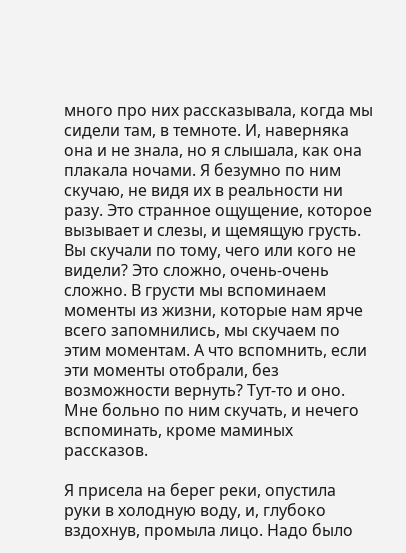много про них рассказывала, когда мы сидели там, в темноте. И, наверняка она и не знала, но я слышала, как она плакала ночами. Я безумно по ним скучаю, не видя их в реальности ни разу. Это странное ощущение, которое вызывает и слезы, и щемящую грусть. Вы скучали по тому, чего или кого не видели? Это сложно, очень-очень сложно. В грусти мы вспоминаем моменты из жизни, которые нам ярче всего запомнились, мы скучаем по этим моментам. А что вспомнить, если эти моменты отобрали, без возможности вернуть? Тут-то и оно. Мне больно по ним скучать, и нечего вспоминать, кроме маминых рассказов.

Я присела на берег реки, опустила руки в холодную воду, и, глубоко вздохнув, промыла лицо. Надо было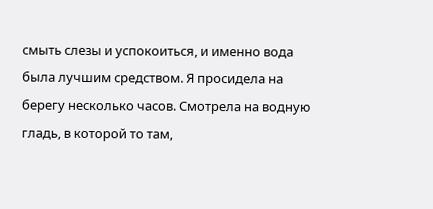смыть слезы и успокоиться, и именно вода была лучшим средством. Я просидела на берегу несколько часов. Смотрела на водную гладь, в которой то там,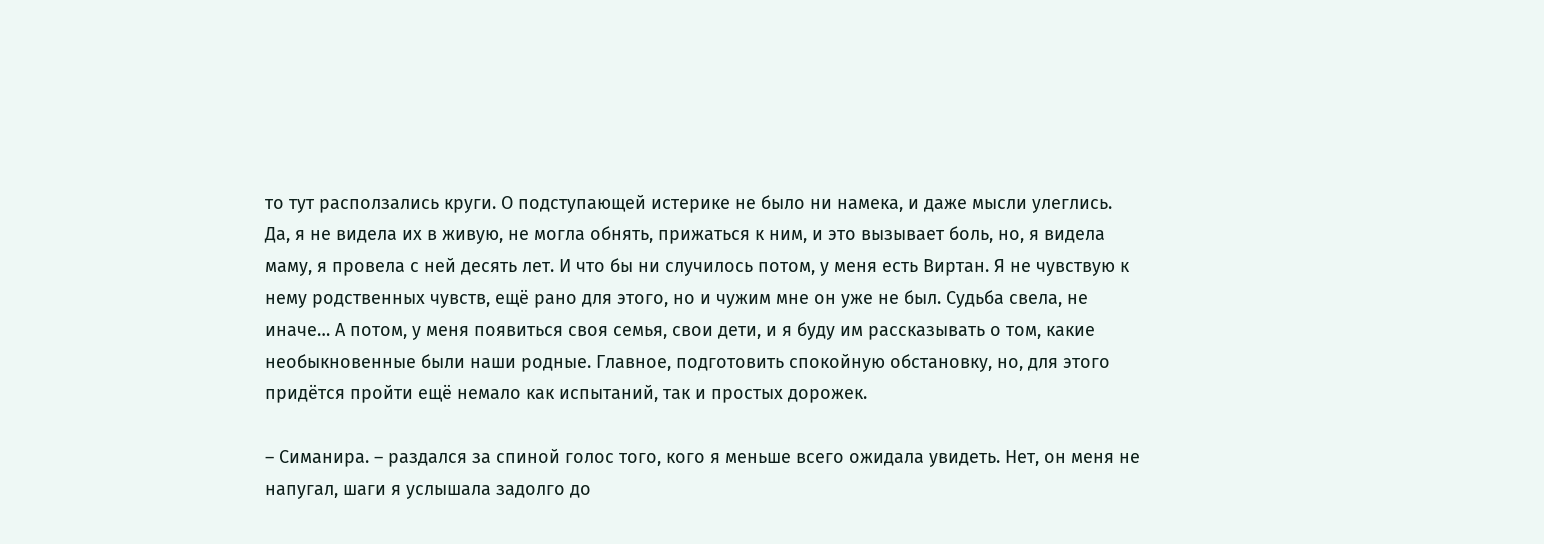то тут расползались круги. О подступающей истерике не было ни намека, и даже мысли улеглись. Да, я не видела их в живую, не могла обнять, прижаться к ним, и это вызывает боль, но, я видела маму, я провела с ней десять лет. И что бы ни случилось потом, у меня есть Виртан. Я не чувствую к нему родственных чувств, ещё рано для этого, но и чужим мне он уже не был. Судьба свела, не иначе… А потом, у меня появиться своя семья, свои дети, и я буду им рассказывать о том, какие необыкновенные были наши родные. Главное, подготовить спокойную обстановку, но, для этого придётся пройти ещё немало как испытаний, так и простых дорожек.

– Симанира. – раздался за спиной голос того, кого я меньше всего ожидала увидеть. Нет, он меня не напугал, шаги я услышала задолго до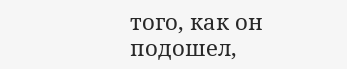того, как он подошел,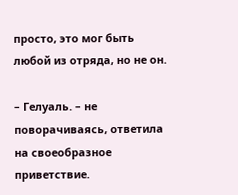просто, это мог быть любой из отряда, но не он.

– Гелуаль. – не поворачиваясь, ответила на своеобразное приветствие.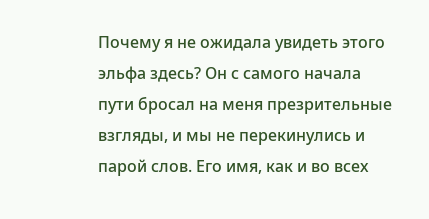Почему я не ожидала увидеть этого эльфа здесь? Он с самого начала пути бросал на меня презрительные взгляды, и мы не перекинулись и парой слов. Его имя, как и во всех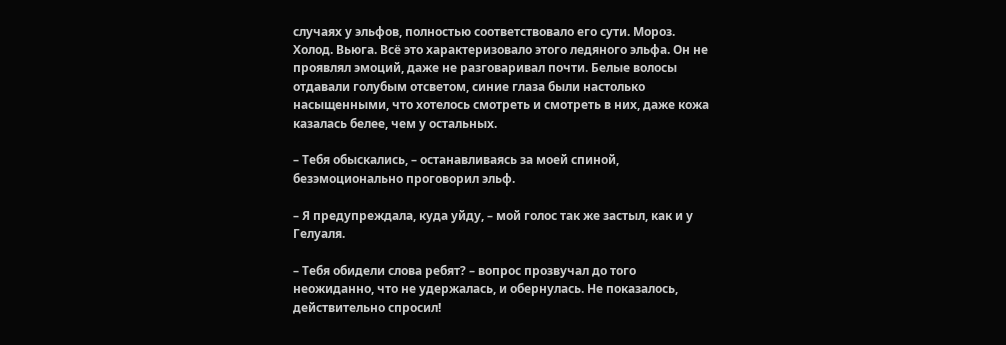случаях у эльфов, полностью соответствовало его сути. Мороз. Холод. Вьюга. Всё это характеризовало этого ледяного эльфа. Он не проявлял эмоций, даже не разговаривал почти. Белые волосы отдавали голубым отсветом, синие глаза были настолько насыщенными, что хотелось смотреть и смотреть в них, даже кожа казалась белее, чем у остальных.

– Тебя обыскались, – останавливаясь за моей спиной, безэмоционально проговорил эльф.

– Я предупреждала, куда уйду, – мой голос так же застыл, как и у Гелуаля.

– Тебя обидели слова ребят? – вопрос прозвучал до того неожиданно, что не удержалась, и обернулась. Не показалось, действительно спросил!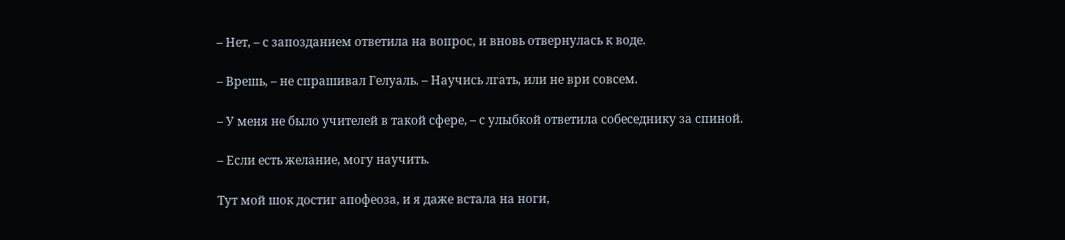– Нет, – с запозданием ответила на вопрос, и вновь отвернулась к воде.

– Врешь, – не спрашивал Гелуаль. – Научись лгать, или не ври совсем.

– У меня не было учителей в такой сфере, – с улыбкой ответила собеседнику за спиной.

– Если есть желание, могу научить.

Тут мой шок достиг апофеоза, и я даже встала на ноги,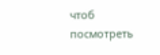чтоб посмотреть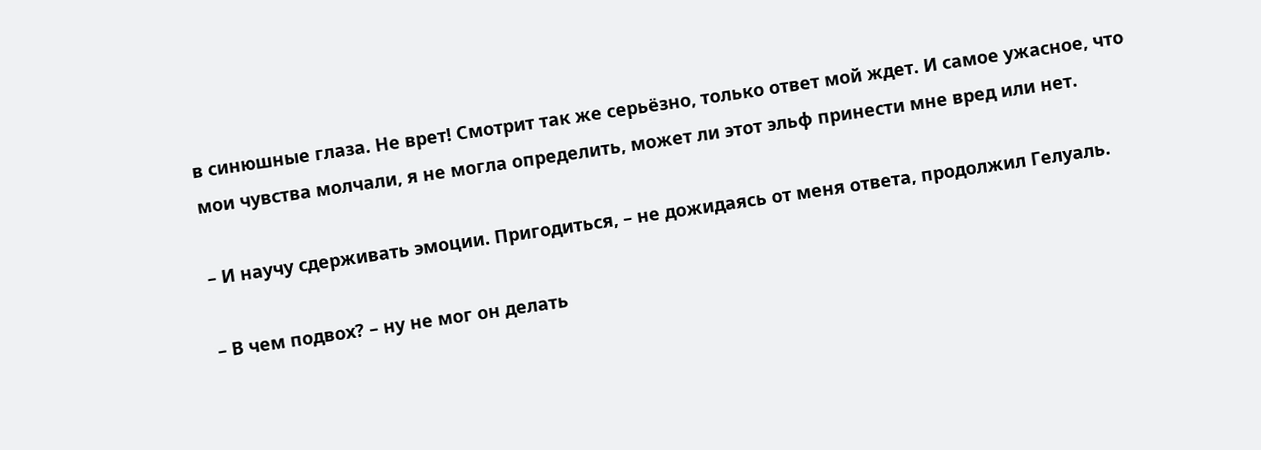в синюшные глаза. Не врет! Смотрит так же серьёзно, только ответ мой ждет. И самое ужасное, что мои чувства молчали, я не могла определить, может ли этот эльф принести мне вред или нет.

– И научу сдерживать эмоции. Пригодиться, – не дожидаясь от меня ответа, продолжил Гелуаль.

– В чем подвох? – ну не мог он делать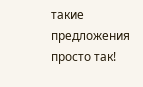такие предложения просто так!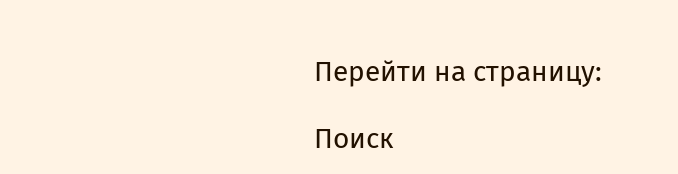Перейти на страницу:

Поиск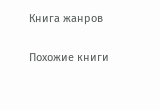Книга жанров

Похожие книги